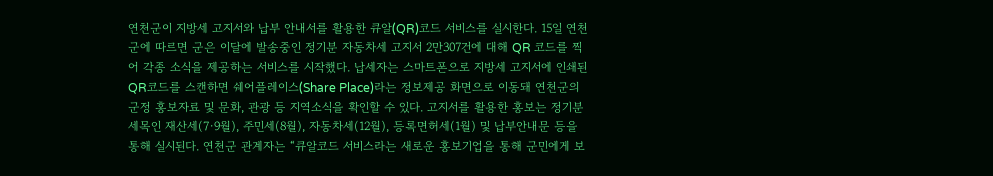연천군이 지방세 고지서와 납부 안내서를 활용한 큐알(QR)코드 서비스를 실시한다. 15일 연천군에 따르면 군은 이달에 발송중인 정기분 자동차세 고지서 2만307건에 대해 QR 코드를 찍어 각종 소식을 제공하는 서비스를 시작했다. 납세자는 스마트폰으로 지방세 고지서에 인쇄된 QR코드를 스캔하면 쉐어플레이스(Share Place)라는 정보제공 화면으로 이동돼 연천군의 군정 홍보자료 및 문화, 관광 등 지역소식을 확인할 수 있다. 고지서를 활용한 홍보는 정기분 세목인 재산세(7·9월), 주민세(8월), 자동차세(12월), 등록면허세(1월) 및 납부안내문 등을 통해 실시된다. 연천군 관계자는 “큐알코드 서비스라는 새로운 홍보기업을 통해 군민에게 보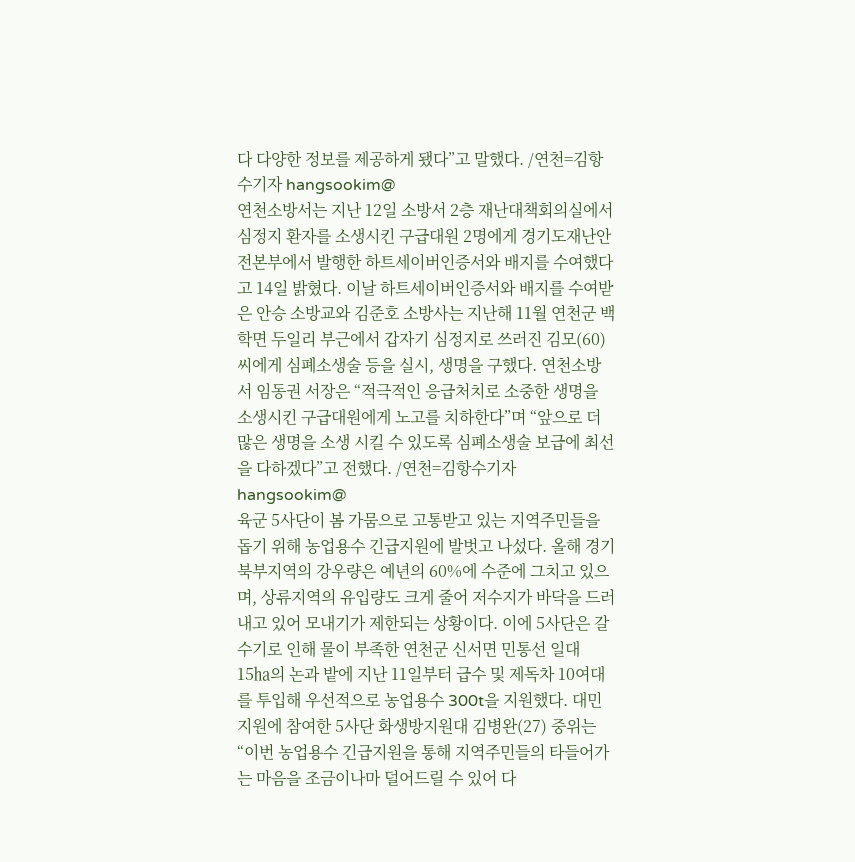다 다양한 정보를 제공하게 됐다”고 말했다. /연천=김항수기자 hangsookim@
연천소방서는 지난 12일 소방서 2층 재난대책회의실에서 심정지 환자를 소생시킨 구급대원 2명에게 경기도재난안전본부에서 발행한 하트세이버인증서와 배지를 수여했다고 14일 밝혔다. 이날 하트세이버인증서와 배지를 수여받은 안승 소방교와 김준호 소방사는 지난해 11월 연천군 백학면 두일리 부근에서 갑자기 심정지로 쓰러진 김모(60)씨에게 심폐소생술 등을 실시, 생명을 구했다. 연천소방서 임동권 서장은 “적극적인 응급처치로 소중한 생명을 소생시킨 구급대원에게 노고를 치하한다”며 “앞으로 더 많은 생명을 소생 시킬 수 있도록 심폐소생술 보급에 최선을 다하겠다”고 전했다. /연천=김항수기자 hangsookim@
육군 5사단이 봄 가뭄으로 고통받고 있는 지역주민들을 돕기 위해 농업용수 긴급지원에 발벗고 나섰다. 올해 경기 북부지역의 강우량은 예년의 60%에 수준에 그치고 있으며, 상류지역의 유입량도 크게 줄어 저수지가 바닥을 드러내고 있어 모내기가 제한되는 상황이다. 이에 5사단은 갈수기로 인해 물이 부족한 연천군 신서면 민통선 일대 15㏊의 논과 밭에 지난 11일부터 급수 및 제독차 10여대를 투입해 우선적으로 농업용수 300t을 지원했다. 대민지원에 참여한 5사단 화생방지원대 김병완(27) 중위는 “이번 농업용수 긴급지원을 통해 지역주민들의 타들어가는 마음을 조금이나마 덜어드릴 수 있어 다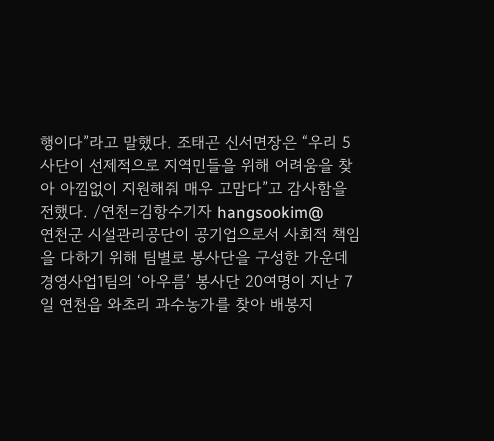행이다”라고 말했다. 조태곤 신서면장은 “우리 5사단이 선제적으로 지역민들을 위해 어려움을 찾아 아낌없이 지원해줘 매우 고맙다”고 감사함을 전했다. /연천=김항수기자 hangsookim@
연천군 시설관리공단이 공기업으로서 사회적 책임을 다하기 위해 팀별로 봉사단을 구성한 가운데 경영사업1팀의 ‘아우름’ 봉사단 20여명이 지난 7일 연천읍 와초리 과수농가를 찾아 배봉지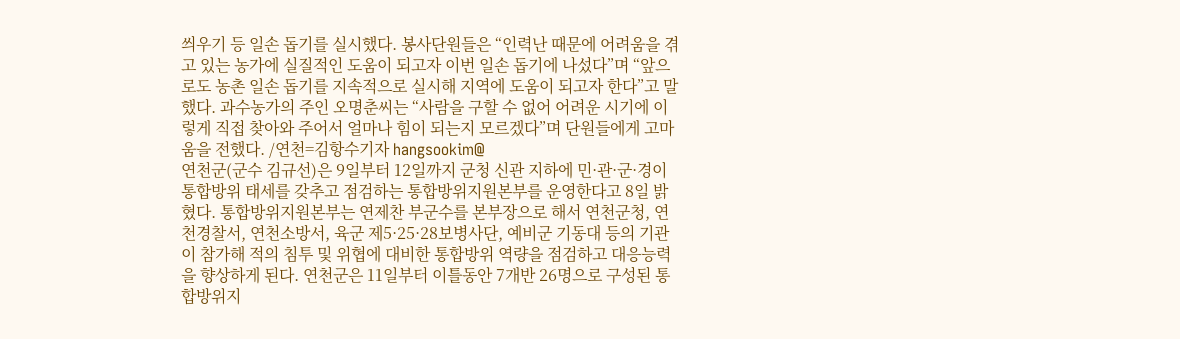씌우기 등 일손 돕기를 실시했다. 봉사단원들은 “인력난 때문에 어려움을 겪고 있는 농가에 실질적인 도움이 되고자 이번 일손 돕기에 나섰다”며 “앞으로도 농촌 일손 돕기를 지속적으로 실시해 지역에 도움이 되고자 한다”고 말했다. 과수농가의 주인 오명춘씨는 “사람을 구할 수 없어 어려운 시기에 이렇게 직접 찾아와 주어서 얼마나 힘이 되는지 모르겠다”며 단원들에게 고마움을 전했다. /연천=김항수기자 hangsookim@
연천군(군수 김규선)은 9일부터 12일까지 군청 신관 지하에 민·관·군·경이 통합방위 태세를 갖추고 점검하는 통합방위지원본부를 운영한다고 8일 밝혔다. 통합방위지원본부는 연제찬 부군수를 본부장으로 해서 연천군청, 연천경찰서, 연천소방서, 육군 제5·25·28보병사단, 예비군 기동대 등의 기관이 참가해 적의 침투 및 위협에 대비한 통합방위 역량을 점검하고 대응능력을 향상하게 된다. 연천군은 11일부터 이틀동안 7개반 26명으로 구성된 통합방위지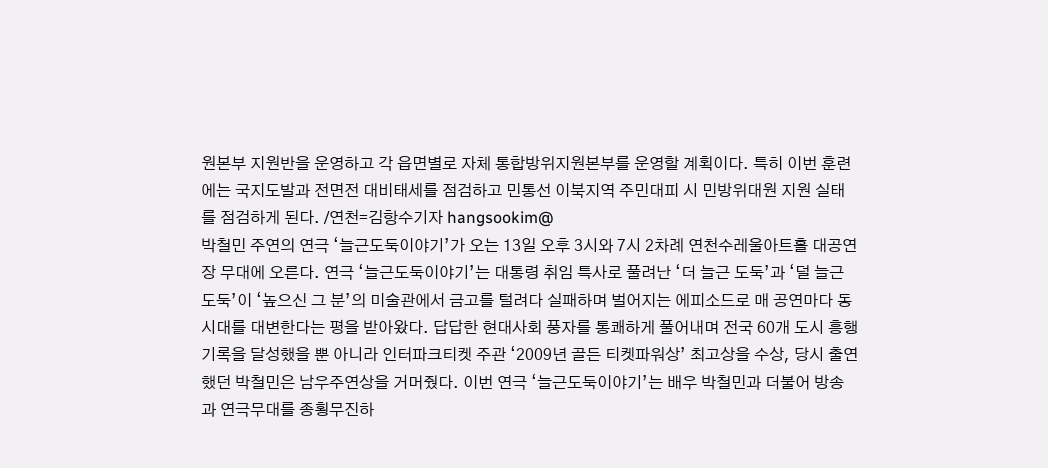원본부 지원반을 운영하고 각 읍면별로 자체 통합방위지원본부를 운영할 계획이다. 특히 이번 훈련에는 국지도발과 전면전 대비태세를 점검하고 민통선 이북지역 주민대피 시 민방위대원 지원 실태를 점검하게 된다. /연천=김항수기자 hangsookim@
박철민 주연의 연극 ‘늘근도둑이야기’가 오는 13일 오후 3시와 7시 2차례 연천수레울아트홀 대공연장 무대에 오른다. 연극 ‘늘근도둑이야기’는 대통령 취임 특사로 풀려난 ‘더 늘근 도둑’과 ‘덜 늘근 도둑’이 ‘높으신 그 분’의 미술관에서 금고를 털려다 실패하며 벌어지는 에피소드로 매 공연마다 동시대를 대변한다는 평을 받아왔다. 답답한 현대사회 풍자를 통쾌하게 풀어내며 전국 60개 도시 흥행기록을 달성했을 뿐 아니라 인터파크티켓 주관 ‘2009년 골든 티켓파워상’ 최고상을 수상, 당시 출연했던 박철민은 남우주연상을 거머줬다. 이번 연극 ‘늘근도둑이야기’는 배우 박철민과 더불어 방송과 연극무대를 종횡무진하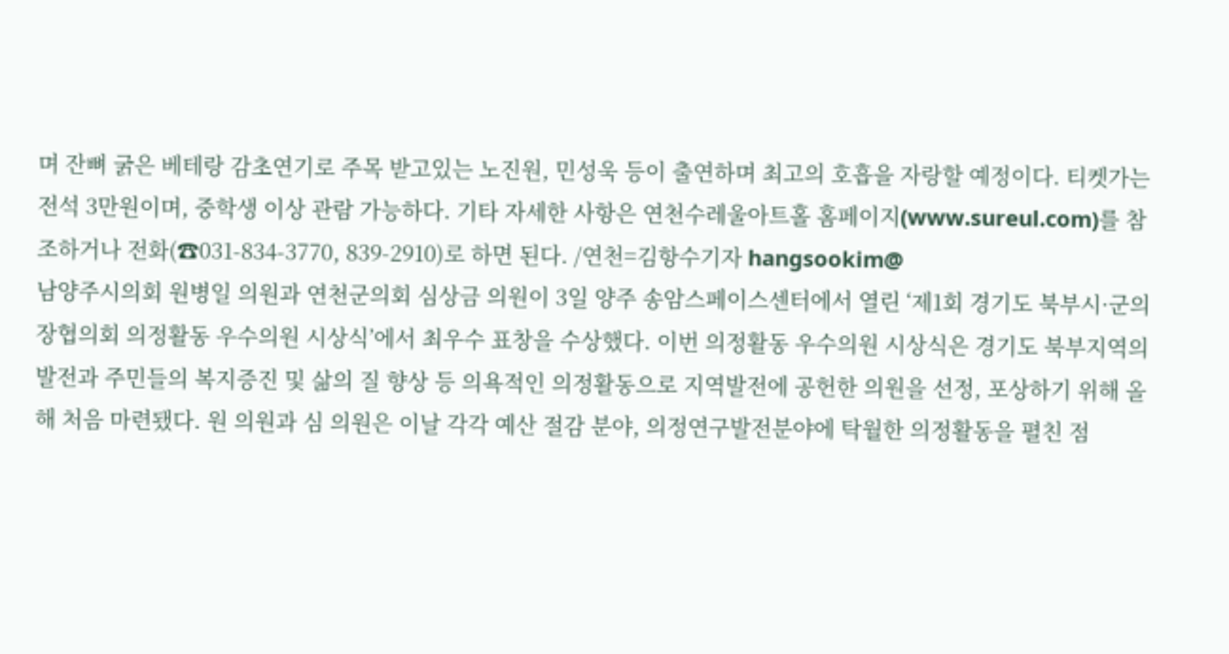며 잔뼈 굵은 베테랑 감초연기로 주목 받고있는 노진원, 민성욱 등이 출연하며 최고의 호흡을 자랑할 예정이다. 티켓가는 전석 3만원이며, 중학생 이상 관람 가능하다. 기타 자세한 사항은 연천수레울아트홀 홈페이지(www.sureul.com)를 참조하거나 전화(☎031-834-3770, 839-2910)로 하면 된다. /연천=김항수기자 hangsookim@
남양주시의회 원병일 의원과 연천군의회 심상금 의원이 3일 양주 송암스페이스센터에서 열린 ‘제1회 경기도 북부시·군의장협의회 의정활동 우수의원 시상식’에서 최우수 표창을 수상했다. 이번 의정활동 우수의원 시상식은 경기도 북부지역의 발전과 주민들의 복지증진 및 삶의 질 향상 등 의욕적인 의정활동으로 지역발전에 공헌한 의원을 선정, 포상하기 위해 올해 처음 마련됐다. 원 의원과 심 의원은 이날 각각 예산 절감 분야, 의정연구발전분야에 탁월한 의정활동을 펼친 점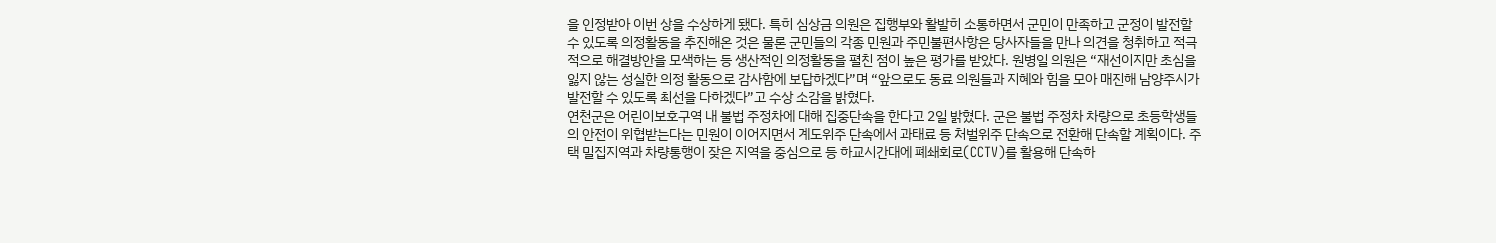을 인정받아 이번 상을 수상하게 됐다. 특히 심상금 의원은 집행부와 활발히 소통하면서 군민이 만족하고 군정이 발전할 수 있도록 의정활동을 추진해온 것은 물론 군민들의 각종 민원과 주민불편사항은 당사자들을 만나 의견을 청취하고 적극적으로 해결방안을 모색하는 등 생산적인 의정활동을 펼친 점이 높은 평가를 받았다. 원병일 의원은 “재선이지만 초심을 잃지 않는 성실한 의정 활동으로 감사함에 보답하겠다”며 “앞으로도 동료 의원들과 지혜와 힘을 모아 매진해 남양주시가 발전할 수 있도록 최선을 다하겠다”고 수상 소감을 밝혔다.
연천군은 어린이보호구역 내 불법 주정차에 대해 집중단속을 한다고 2일 밝혔다. 군은 불법 주정차 차량으로 초등학생들의 안전이 위협받는다는 민원이 이어지면서 계도위주 단속에서 과태료 등 처벌위주 단속으로 전환해 단속할 계획이다. 주택 밀집지역과 차량통행이 잦은 지역을 중심으로 등 하교시간대에 폐쇄회로(CCTV)를 활용해 단속하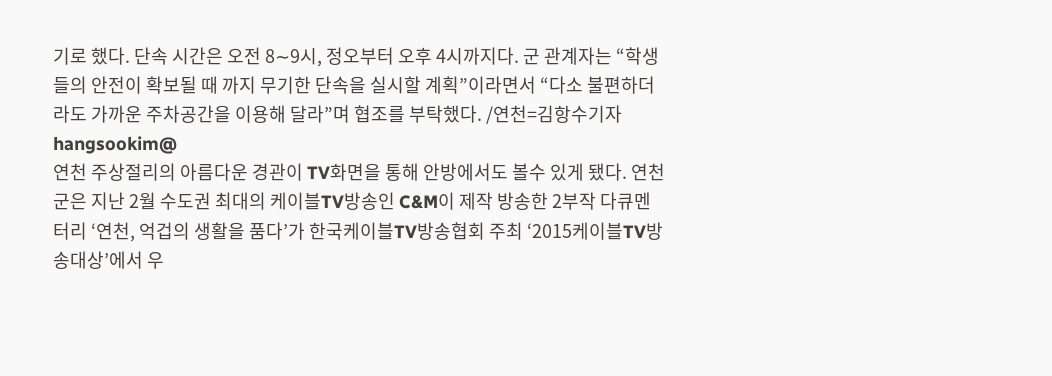기로 했다. 단속 시간은 오전 8∼9시, 정오부터 오후 4시까지다. 군 관계자는 “학생들의 안전이 확보될 때 까지 무기한 단속을 실시할 계획”이라면서 “다소 불편하더라도 가까운 주차공간을 이용해 달라”며 협조를 부탁했다. /연천=김항수기자 hangsookim@
연천 주상절리의 아름다운 경관이 TV화면을 통해 안방에서도 볼수 있게 됐다. 연천군은 지난 2월 수도권 최대의 케이블TV방송인 C&M이 제작 방송한 2부작 다큐멘터리 ‘연천, 억겁의 생활을 품다’가 한국케이블TV방송협회 주최 ‘2015케이블TV방송대상’에서 우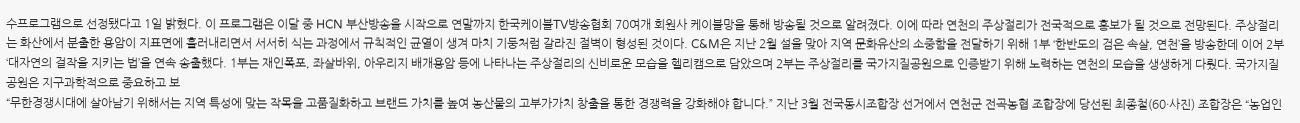수프로그램으로 선정됐다고 1일 밝혔다. 이 프로그램은 이달 중 HCN 부산방송을 시작으로 연말까지 한국케이블TV방송협회 70여개 회원사 케이블망을 통해 방송될 것으로 알려졌다. 이에 따라 연천의 주상절리가 전국적으로 홍보가 될 것으로 전망된다. 주상절리는 화산에서 분출한 용암이 지표면에 흘러내리면서 서서히 식는 과정에서 규칙적인 균열이 생겨 마치 기둥처럼 갈라진 절벽이 형성된 것이다. C&M은 지난 2월 설을 맞아 지역 문화유산의 소중함을 전달하기 위해 1부 ‘한반도의 검은 속살, 연천’을 방송한데 이어 2부 ‘대자연의 걸작을 지키는 법’을 연속 송출했다. 1부는 재인폭포, 좌살바위, 아우리지 배개용암 등에 나타나는 주상절리의 신비로운 모습을 헬리캠으로 담았으며 2부는 주상절리를 국가지질공원으로 인증받기 위해 노력하는 연천의 모습을 생생하게 다뤘다. 국가지질공원은 지구과학적으로 중요하고 보
“무한경쟁시대에 살아남기 위해서는 지역 특성에 맞는 작목을 고품질화하고 브랜드 가치를 높여 농산물의 고부가가치 창출을 통한 경쟁력을 강화해야 합니다.” 지난 3월 전국동시조합장 선거에서 연천군 전곡농협 조합장에 당선된 최종철(60·사진) 조합장은 “농업인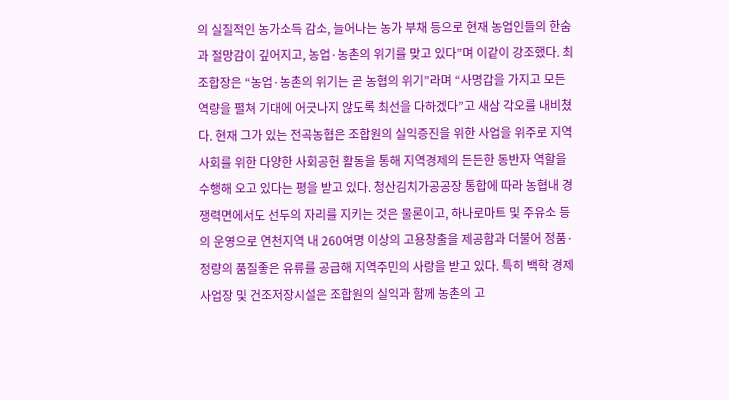의 실질적인 농가소득 감소, 늘어나는 농가 부채 등으로 현재 농업인들의 한숨과 절망감이 깊어지고, 농업·농촌의 위기를 맞고 있다”며 이같이 강조했다. 최 조합장은 “농업·농촌의 위기는 곧 농협의 위기”라며 “사명갑을 가지고 모든 역량을 펼쳐 기대에 어긋나지 않도록 최선을 다하겠다”고 새삼 각오를 내비쳤다. 현재 그가 있는 전곡농협은 조합원의 실익증진을 위한 사업을 위주로 지역사회를 위한 다양한 사회공헌 활동을 통해 지역경제의 든든한 동반자 역할을 수행해 오고 있다는 평을 받고 있다. 청산김치가공공장 통합에 따라 농협내 경쟁력면에서도 선두의 자리를 지키는 것은 물론이고, 하나로마트 및 주유소 등의 운영으로 연천지역 내 260여명 이상의 고용창출을 제공함과 더불어 정품·정량의 품질좋은 유류를 공급해 지역주민의 사랑을 받고 있다. 특히 백학 경제사업장 및 건조저장시설은 조합원의 실익과 함께 농촌의 고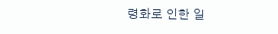령화로 인한 일